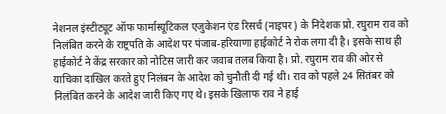नेशनल इंस्टीट्यूट ऑफ फार्मास्यूटिकल एजुकेशन एंड रिसर्च (नाइपर) के निदेशक प्रो. रघुराम राव को निलंबित करने के राष्ट्रपति के आदेश पर पंजाब-हरियाणा हाईकोर्ट ने रोक लगा दी है। इसके साथ ही हाईकोर्ट ने केंद्र सरकार को नोटिस जारी कर जवाब तलब किया है। प्रो. रघुराम राव की ओर से याचिका दाखिल करते हुए निलंबन के आदेश को चुनौती दी गई थी। राव को पहले 24 सितंबर को निलंबित करने के आदेश जारी किए गए थे। इसके खिलाफ राव ने हाई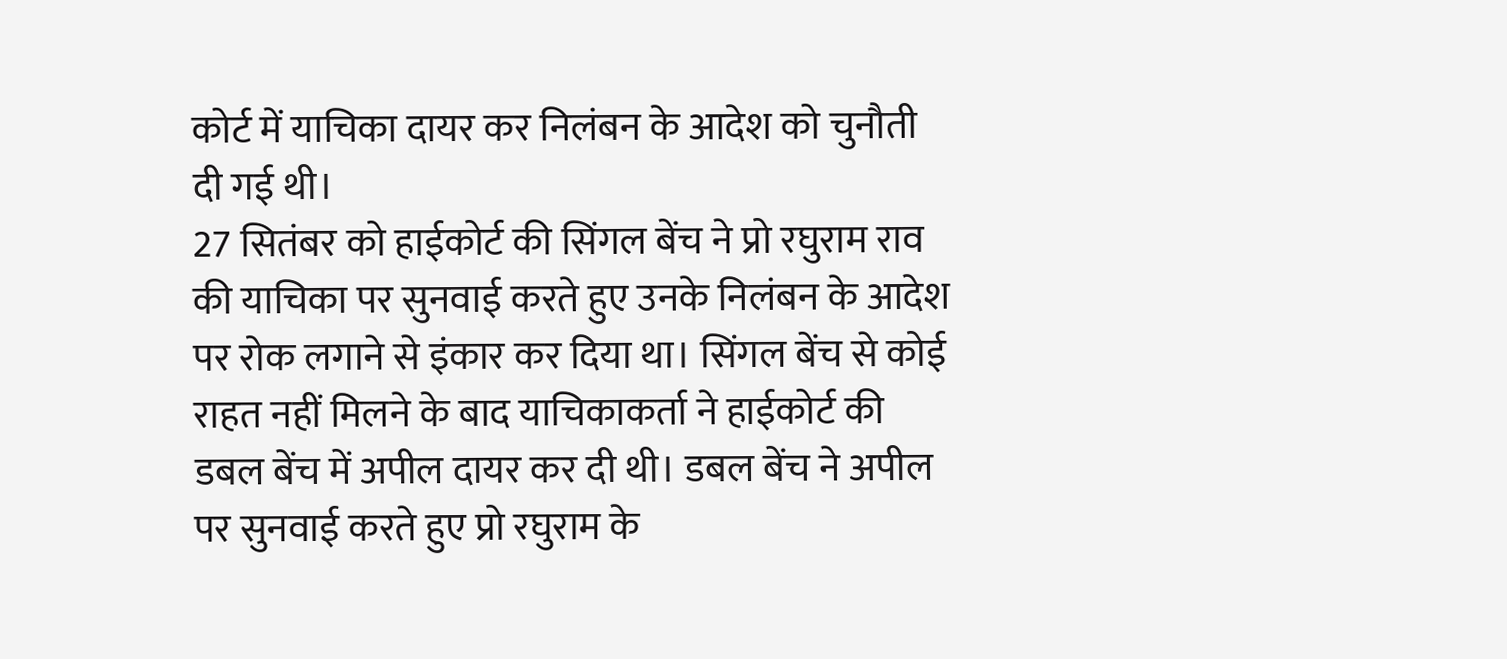कोर्ट में याचिका दायर कर निलंबन के आदेश को चुनौती दी गई थी।
27 सितंबर को हाईकोर्ट की सिंगल बेंच ने प्रो रघुराम राव की याचिका पर सुनवाई करते हुए उनके निलंबन के आदेश पर रोक लगाने से इंकार कर दिया था। सिंगल बेंच से कोई राहत नहीं मिलने के बाद याचिकाकर्ता ने हाईकोर्ट की डबल बेंच में अपील दायर कर दी थी। डबल बेंच ने अपील पर सुनवाई करते हुए प्रो रघुराम के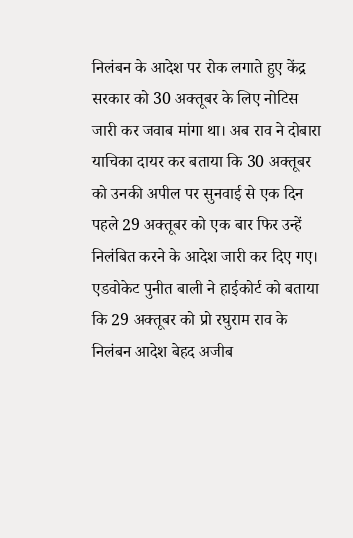निलंबन के आदेश पर रोक लगाते हुए केंद्र सरकार को 30 अक्तूबर के लिए नोटिस जारी कर जवाब मांगा था। अब राव ने दोबारा याचिका दायर कर बताया कि 30 अक्तूबर को उनकी अपील पर सुनवाई से एक दिन पहले 29 अक्तूबर को एक बार फिर उन्हें निलंबित करने के आदेश जारी कर दिए गए।
एडवोकेट पुनीत बाली ने हाईकोर्ट को बताया कि 29 अक्तूबर को प्रो रघुराम राव के निलंबन आदेश बेहद अजीब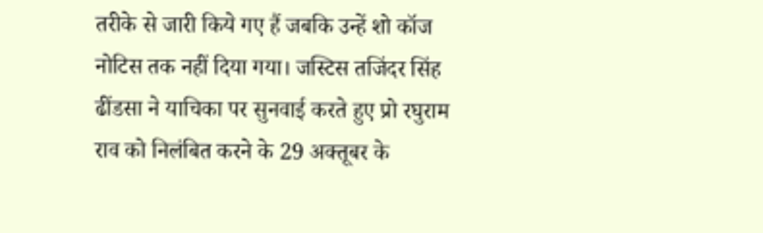तरीके से जारी किये गए हैं जबकि उन्हें शो कॉज नोटिस तक नहीं दिया गया। जस्टिस तजिंदर सिंह ढींडसा ने याचिका पर सुनवाई करते हुए प्रो रघुराम राव को निलंबित करने के 29 अक्तूबर के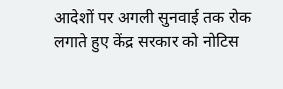आदेशों पर अगली सुनवाई तक रोक लगाते हुए केंद्र सरकार को नोटिस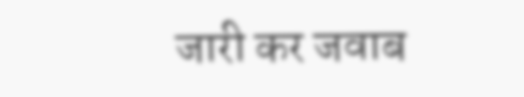जारी कर जवाब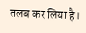तलब कर लिया है।